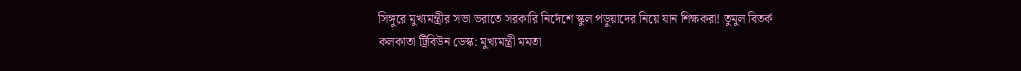সিঙ্গুরে মুখ্যমন্ত্রীর সভা ভরাতে সরকারি নির্দেশে স্কুল পড়ুয়াদের নিয়ে যান শিক্ষকরা! তুমুল বিতর্ক
কলকাতা ট্রিবিউন ডেস্ক: মুখ্যমন্ত্রী মমতা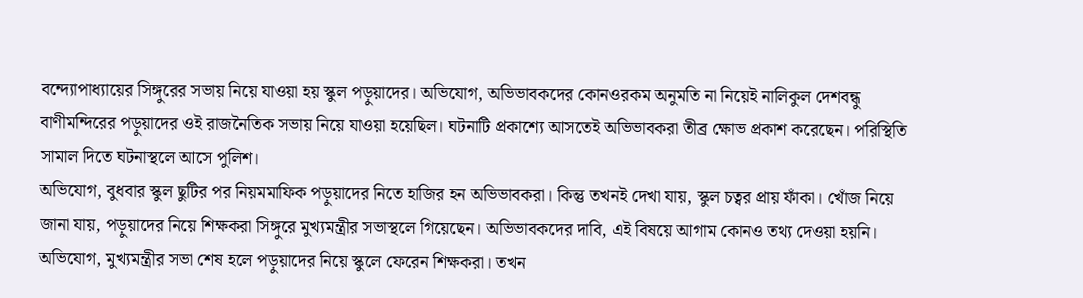বন্দ্যোপাধ্যায়ের সিঙ্গুরের সভায় নিয়ে যাওয়া হয় স্কুল পড়ুয়াদের। অভিযোগ, অভিভাবকদের কোনওরকম অনুমতি না নিয়েই নালিকুল দেশবন্ধু বাণীমন্দিরের পড়ুয়াদের ওই রাজনৈতিক সভায় নিয়ে যাওয়া হয়েছিল। ঘটনাটি প্রকাশ্যে আসতেই অভিভাবকরা তীব্র ক্ষোভ প্রকাশ করেছেন। পরিস্থিতি সামাল দিতে ঘটনাস্থলে আসে পুলিশ।
অভিযোগ, বুধবার স্কুল ছুটির পর নিয়মমাফিক পড়ুয়াদের নিতে হাজির হন অভিভাবকরা। কিন্তু তখনই দেখা যায়, স্কুল চত্বর প্রায় ফাঁকা। খোঁজ নিয়ে জানা যায়, পড়ুয়াদের নিয়ে শিক্ষকরা সিঙ্গুরে মুখ্যমন্ত্রীর সভাস্থলে গিয়েছেন। অভিভাবকদের দাবি, এই বিষয়ে আগাম কোনও তথ্য দেওয়া হয়নি।
অভিযোগ, মুখ্যমন্ত্রীর সভা শেষ হলে পড়ুয়াদের নিয়ে স্কুলে ফেরেন শিক্ষকরা। তখন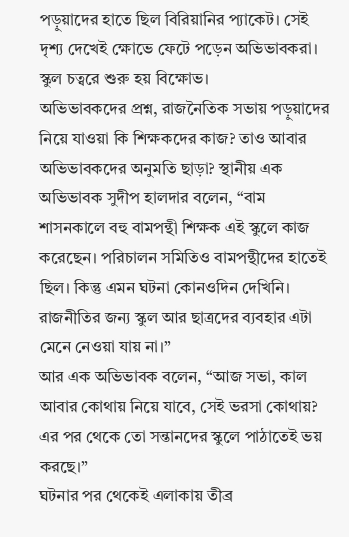পড়ুয়াদের হাতে ছিল বিরিয়ানির প্যাকেট। সেই দৃশ্য দেখেই ক্ষোভে ফেটে পড়েন অভিভাবকরা। স্কুল চত্বরে শুরু হয় বিক্ষোভ।
অভিভাবকদের প্রশ্ন, রাজনৈতিক সভায় পড়ুয়াদের নিয়ে যাওয়া কি শিক্ষকদের কাজ? তাও আবার অভিভাবকদের অনুমতি ছাড়া? স্থানীয় এক অভিভাবক সুদীপ হালদার বলেন, “বাম শাসনকালে বহু বামপন্থী শিক্ষক এই স্কুলে কাজ করেছেন। পরিচালন সমিতিও বামপন্থীদের হাতেই ছিল। কিন্তু এমন ঘটনা কোনওদিন দেখিনি। রাজনীতির জন্য স্কুল আর ছাত্রদের ব্যবহার এটা মেনে নেওয়া যায় না।”
আর এক অভিভাবক বলেন, “আজ সভা, কাল আবার কোথায় নিয়ে যাবে, সেই ভরসা কোথায়? এর পর থেকে তো সন্তানদের স্কুলে পাঠাতেই ভয় করছে।”
ঘটনার পর থেকেই এলাকায় তীব্র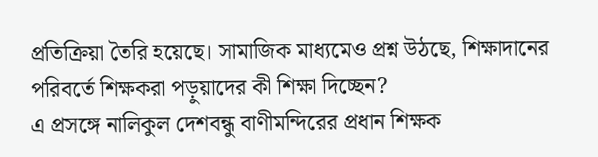প্রতিক্রিয়া তৈরি হয়েছে। সামাজিক মাধ্যমেও প্রশ্ন উঠছে, শিক্ষাদানের পরিবর্তে শিক্ষকরা পড়ুয়াদের কী শিক্ষা দিচ্ছেন?
এ প্রসঙ্গে নালিকুল দেশবন্ধু বাণীমন্দিরের প্রধান শিক্ষক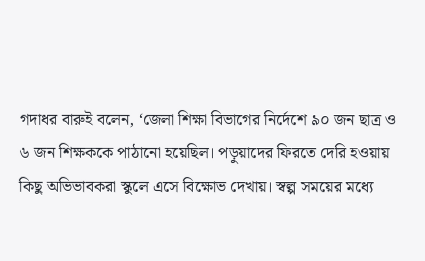গদাধর বারুই বলেন, ‘জেলা শিক্ষা বিভাগের নির্দেশে ৯০ জন ছাত্র ও ৬ জন শিক্ষককে পাঠানো হয়েছিল। পড়ুয়াদের ফিরতে দেরি হওয়ায় কিছু অভিভাবকরা স্কুলে এসে বিক্ষোভ দেখায়। স্বল্প সময়ের মধ্যে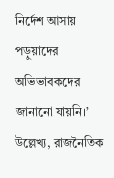নির্দেশ আসায় পড়ুয়াদের অভিভাবকদের জানানো যায়নি।’
উল্লেখ্য, রাজনৈতিক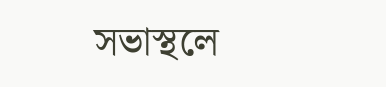সভাস্থলে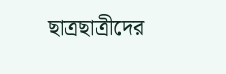ছাত্রছাত্রীদের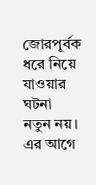জোরপূর্বক ধরে নিয়ে যাওয়ার ঘটনা নতুন নয়। এর আগে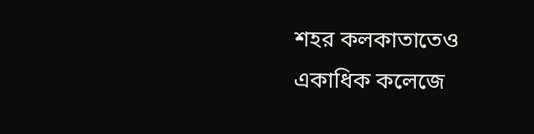শহর কলকাতাতেও একাধিক কলেজে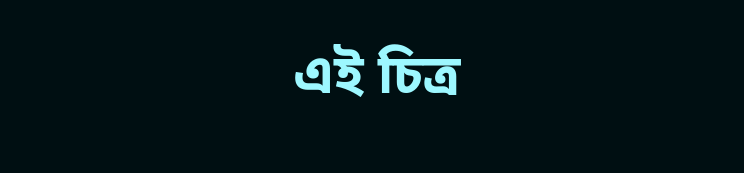এই চিত্র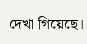দেখা গিয়েছে।